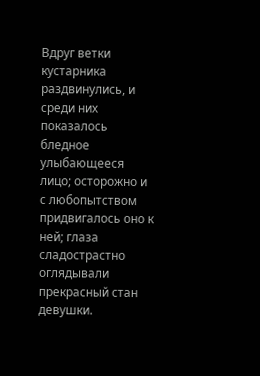Вдруг ветки кустарника раздвинулись, и среди них показалось бледное улыбающееся лицо; осторожно и с любопытством придвигалось оно к ней; глаза сладострастно оглядывали прекрасный стан девушки.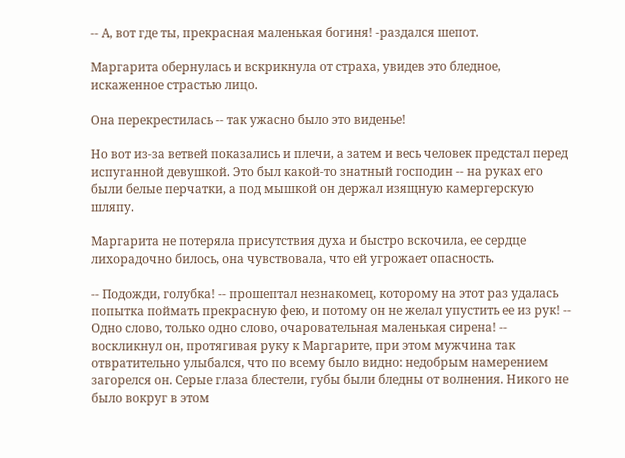-- А, вот где ты, прекрасная маленькая богиня! -раздался шепот.

Маргарита обернулась и вскрикнула от страха, увидев это бледное, искаженное страстью лицо.

Она перекрестилась -- так ужасно было это виденье!

Но вот из-за ветвей показались и плечи, а затем и весь человек предстал перед испуганной девушкой. Это был какой-то знатный господин -- на руках его были белые перчатки, а под мышкой он держал изящную камергерскую шляпу.

Маргарита не потеряла присутствия духа и быстро вскочила, ее сердце лихорадочно билось, она чувствовала, что ей угрожает опасность.

-- Подожди, голубка! -- прошептал незнакомец, которому на этот раз удалась попытка поймать прекрасную фею, и потому он не желал упустить ее из рук! -- Одно слово, только одно слово, очаровательная маленькая сирена! -- воскликнул он, протягивая руку к Маргарите, при этом мужчина так отвратительно улыбался, что по всему было видно: недобрым намерением загорелся он. Серые глаза блестели, губы были бледны от волнения. Никого не было вокруг в этом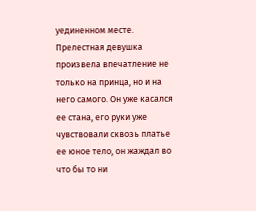уединенном месте. Прелестная девушка произвела впечатление не только на принца, но и на него самого. Он уже касался ее стана, его руки уже чувствовали сквозь платье ее юное тело, он жаждал во что бы то ни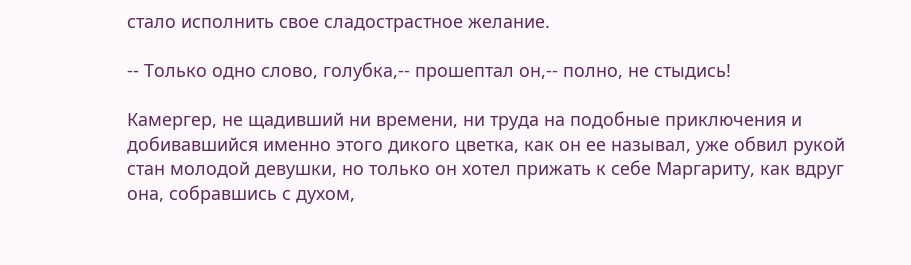стало исполнить свое сладострастное желание.

-- Только одно слово, голубка,-- прошептал он,-- полно, не стыдись!

Камергер, не щадивший ни времени, ни труда на подобные приключения и добивавшийся именно этого дикого цветка, как он ее называл, уже обвил рукой стан молодой девушки, но только он хотел прижать к себе Маргариту, как вдруг она, собравшись с духом,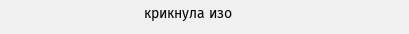крикнула изо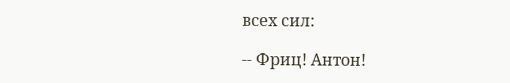всех сил:

-- Фриц! Антон!